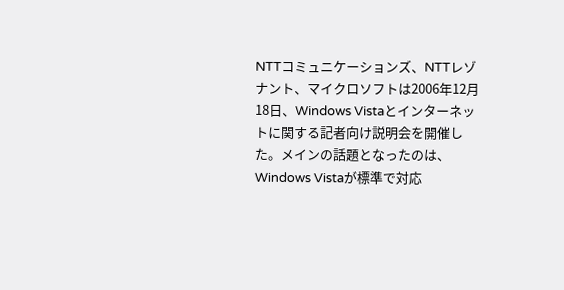NTTコミュニケーションズ、NTTレゾナント、マイクロソフトは2006年12月18日、Windows Vistaとインターネットに関する記者向け説明会を開催した。メインの話題となったのは、Windows Vistaが標準で対応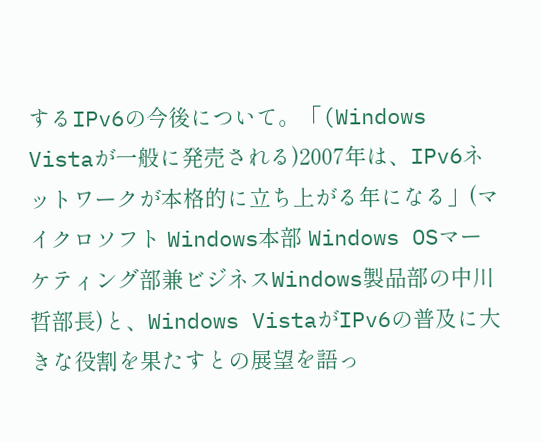するIPv6の今後について。「(Windows Vistaが一般に発売される)2007年は、IPv6ネットワークが本格的に立ち上がる年になる」(マイクロソフト Windows本部 Windows OSマーケティング部兼ビジネスWindows製品部の中川哲部長)と、Windows VistaがIPv6の普及に大きな役割を果たすとの展望を語っ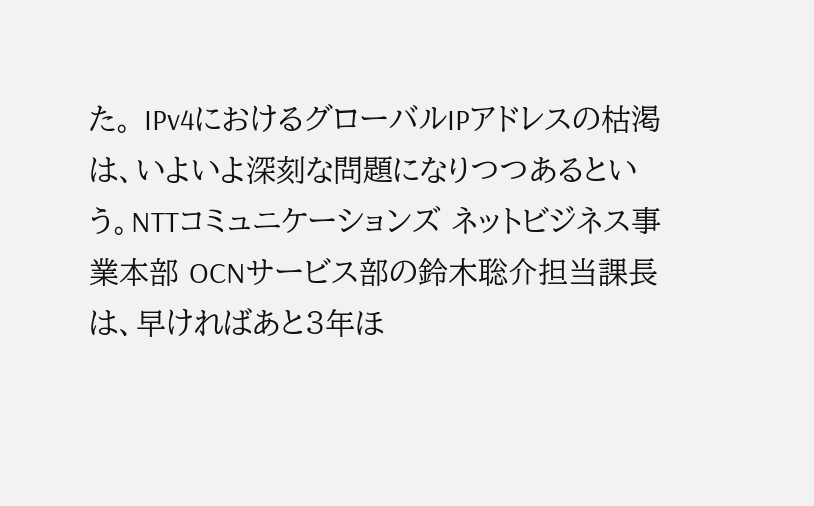た。 IPv4におけるグローバルIPアドレスの枯渇は、いよいよ深刻な問題になりつつあるという。NTTコミュニケーションズ ネットビジネス事業本部 OCNサービス部の鈴木聡介担当課長は、早ければあと3年ほ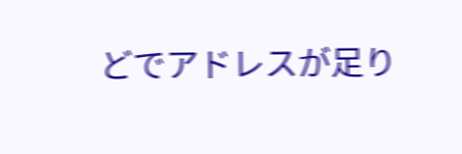どでアドレスが足り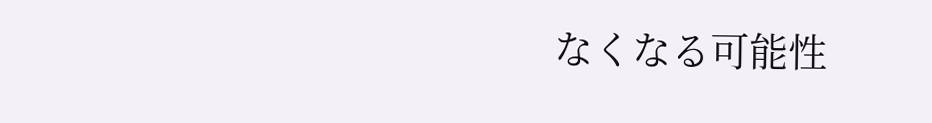なくなる可能性